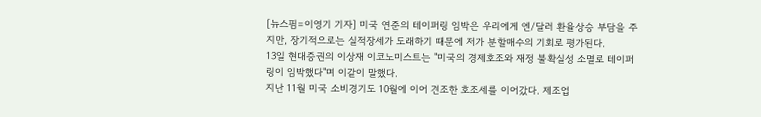[뉴스핌=이영기 기자] 미국 연준의 테이퍼링 임박은 우리에게 엔/달러 환율상승 부담을 주지만, 장기적으로는 실적장세가 도래하기 때문에 저가 분할매수의 기회로 평가된다.
13일 현대증권의 이상재 이코노미스트는 "미국의 경제호조와 재정 불확실성 소멸로 테이퍼링이 임박했다"며 이같이 말했다.
지난 11월 미국 소비경기도 10월에 이어 견조한 호조세를 이어갔다. 제조업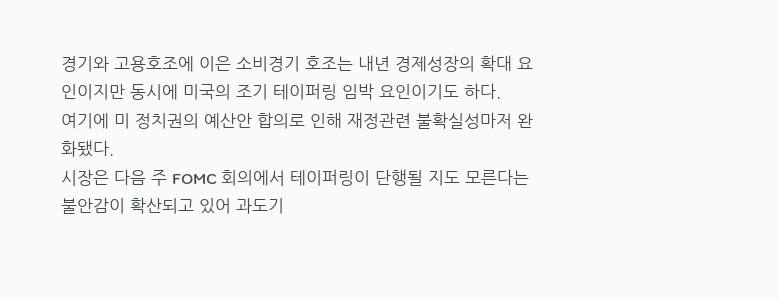경기와 고용호조에 이은 소비경기 호조는 내년 경제성장의 확대 요인이지만 동시에 미국의 조기 테이퍼링 임박 요인이기도 하다.
여기에 미 정치권의 예산안 합의로 인해 재정관련 불확실성마저 완화됐다.
시장은 다음 주 FOMC 회의에서 테이퍼링이 단행될 지도 모른다는 불안감이 확산되고 있어 과도기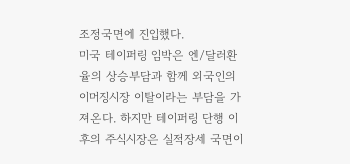조정국면에 진입했다.
미국 테이퍼링 임박은 엔/달러환율의 상승부담과 함께 외국인의 이머징시장 이탈이라는 부담을 가져온다. 하지만 테이퍼링 단행 이후의 주식시장은 실적장세 국면이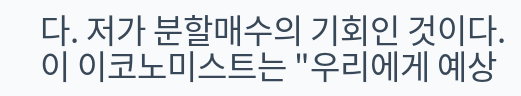다. 저가 분할매수의 기회인 것이다.
이 이코노미스트는 "우리에게 예상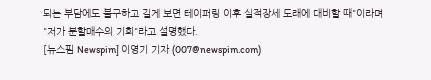되는 부담에도 불구하고 길게 보면 테이퍼링 이후 실적장세 도래에 대비할 때"이라며 "저가 분할매수의 기회"라고 설명했다.
[뉴스핌 Newspim] 이영기 기자 (007@newspim.com)